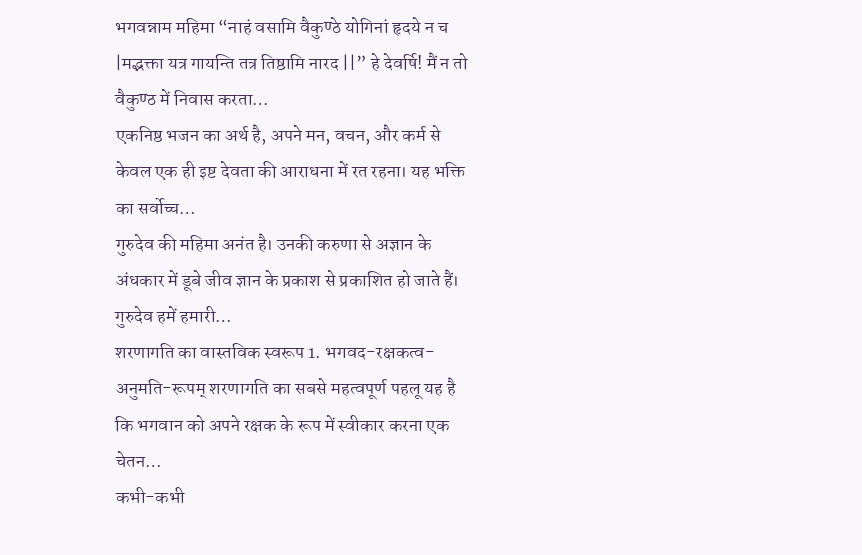भगवन्नाम महिमा “नाहं वसामि वैकुण्ठे योगिनां हृदये न च |मद्भक्ता यत्र गायन्ति तत्र तिष्ठामि नारद ||” हे देवर्षि! मैं न तो वैकुण्ठ में निवास करता…
एकनिष्ठ भजन का अर्थ है, अपने मन, वचन, और कर्म से केवल एक ही इष्ट देवता की आराधना में रत रहना। यह भक्ति का सर्वोच्च…
गुरुदेव की महिमा अनंत है। उनकी करुणा से अज्ञान के अंधकार में डूबे जीव ज्ञान के प्रकाश से प्रकाशित हो जाते हैं। गुरुदेव हमें हमारी…
शरणागति का वास्तविक स्वरूप 1. भगवद-रक्षकत्व-अनुमति-रूपम् शरणागति का सबसे महत्वपूर्ण पहलू यह है कि भगवान को अपने रक्षक के रूप में स्वीकार करना एक चेतन…
कभी-कभी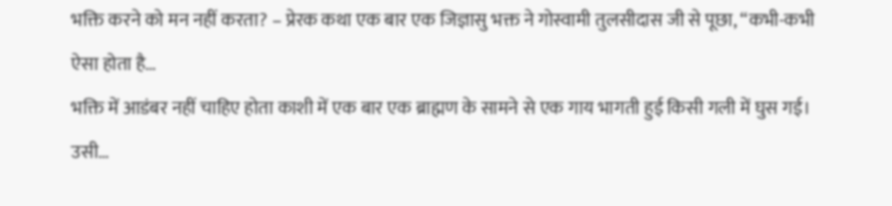भक्ति करने को मन नहीं करता? – प्रेरक कथा एक बार एक जिज्ञासु भक्त ने गोस्वामी तुलसीदास जी से पूछा, “कभी-कभी ऐसा होता है…
भक्ति में आडंबर नहीं चाहिए होता काशी में एक बार एक ब्राह्मण के सामने से एक गाय भागती हुई किसी गली में घुस गई। उसी…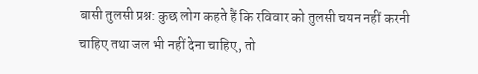बासी तुलसी प्रश्न: कुछ लोग कहते हैं कि रविवार को तुलसी चयन नहीं करनी चाहिए तथा जल भी नहीं देना चाहिए, तो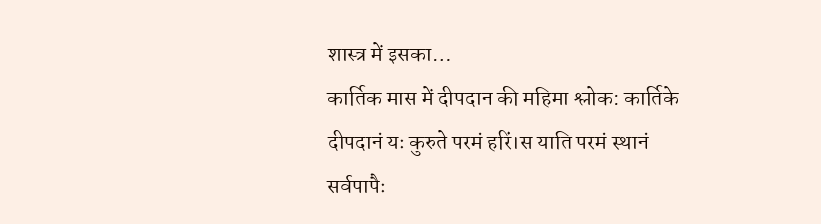शास्त्र में इसका…
कार्तिक मास में दीपदान की महिमा श्लोक: कार्तिके दीपदानं यः कुरुते परमं हरिं।स याति परमं स्थानं सर्वपापैः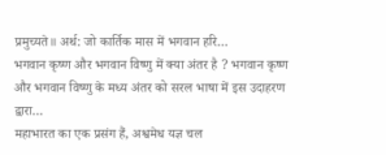प्रमुच्यते॥ अर्थ: जो कार्तिक मास में भगवान हरि…
भगवान कृष्ण और भगवान विष्णु में क्या अंतर है ? भगवान कृष्ण और भगवान विष्णु के मध्य अंतर को सरल भाषा में इस उदाहरण द्वारा…
महाभारत का एक प्रसंग हैं, अश्वमेध यज्ञ चल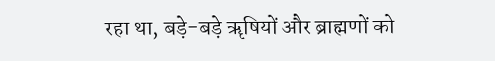रहा था, बड़े-बड़े ॠषियों और ब्राह्मणों को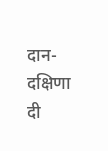दान-दक्षिणा दी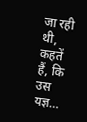जा रही थी, कहतें हैं, कि उस यज्ञ…